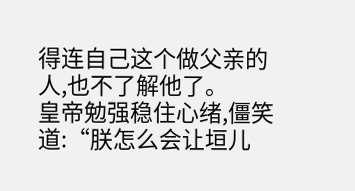得连自己这个做父亲的人,也不了解他了。
皇帝勉强稳住心绪,僵笑道:“朕怎么会让垣儿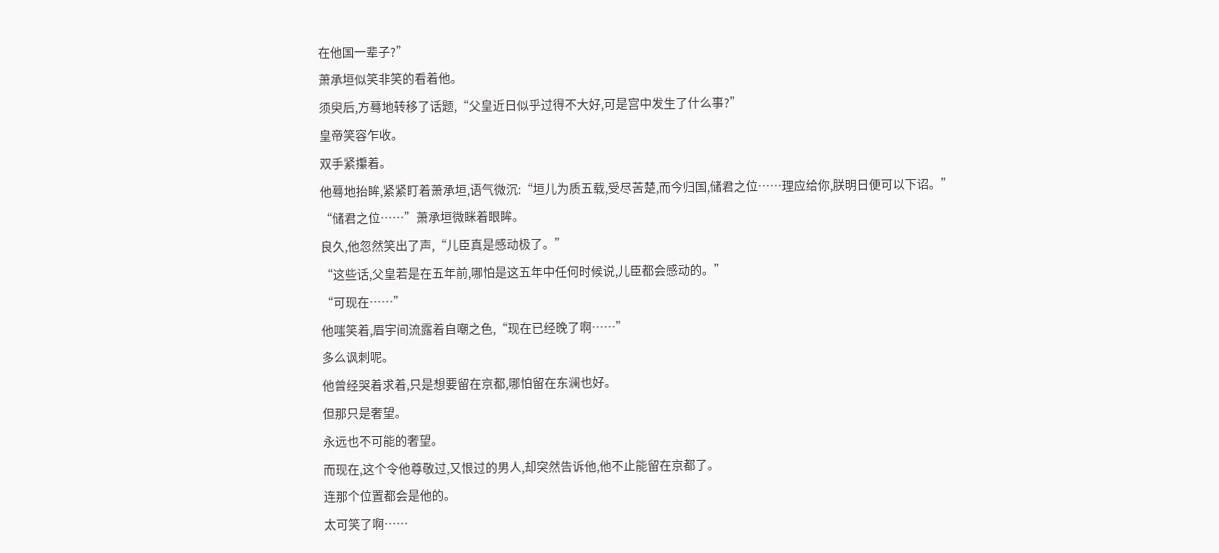在他国一辈子?”
萧承垣似笑非笑的看着他。
须臾后,方蓦地转移了话题,“父皇近日似乎过得不大好,可是宫中发生了什么事?”
皇帝笑容乍收。
双手紧攥着。
他蓦地抬眸,紧紧盯着萧承垣,语气微沉:“垣儿为质五载,受尽苦楚,而今归国,储君之位……理应给你,朕明日便可以下诏。”
“储君之位……”萧承垣微眯着眼眸。
良久,他忽然笑出了声,“儿臣真是感动极了。”
“这些话,父皇若是在五年前,哪怕是这五年中任何时候说,儿臣都会感动的。”
“可现在……”
他嗤笑着,眉宇间流露着自嘲之色,“现在已经晚了啊……”
多么讽刺呢。
他曾经哭着求着,只是想要留在京都,哪怕留在东澜也好。
但那只是奢望。
永远也不可能的奢望。
而现在,这个令他尊敬过,又恨过的男人,却突然告诉他,他不止能留在京都了。
连那个位置都会是他的。
太可笑了啊……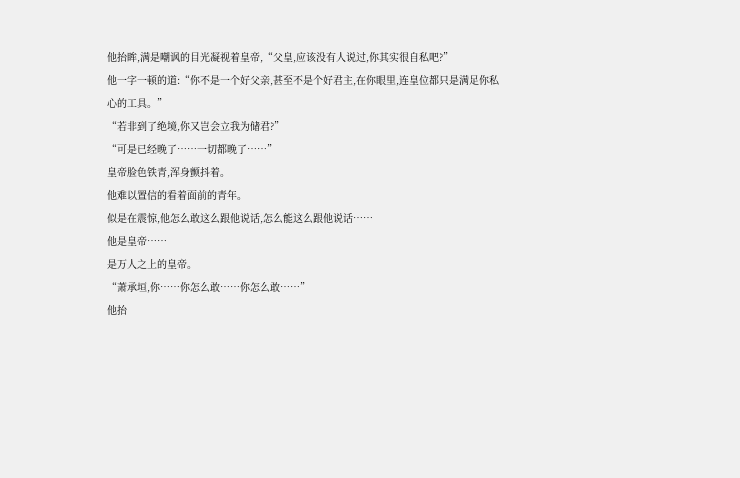他抬眸,满是嘲讽的目光凝视着皇帝,“父皇,应该没有人说过,你其实很自私吧?”
他一字一顿的道:“你不是一个好父亲,甚至不是个好君主,在你眼里,连皇位都只是满足你私心的工具。”
“若非到了绝境,你又岂会立我为储君?”
“可是已经晚了……一切都晚了……”
皇帝脸色铁青,浑身颤抖着。
他难以置信的看着面前的青年。
似是在震惊,他怎么敢这么跟他说话,怎么能这么跟他说话……
他是皇帝……
是万人之上的皇帝。
“萧承垣,你……你怎么敢……你怎么敢……”
他抬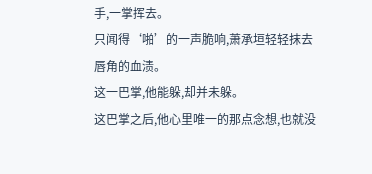手,一掌挥去。
只闻得‘啪’的一声脆响,萧承垣轻轻抹去唇角的血渍。
这一巴掌,他能躲,却并未躲。
这巴掌之后,他心里唯一的那点念想,也就没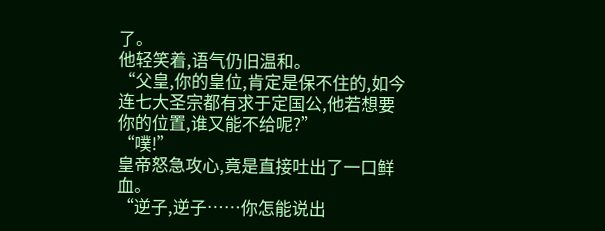了。
他轻笑着,语气仍旧温和。
“父皇,你的皇位,肯定是保不住的,如今连七大圣宗都有求于定国公,他若想要你的位置,谁又能不给呢?”
“噗!”
皇帝怒急攻心,竟是直接吐出了一口鲜血。
“逆子,逆子……你怎能说出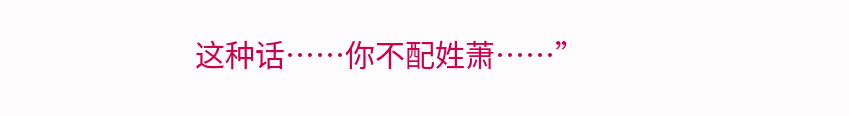这种话……你不配姓萧……”